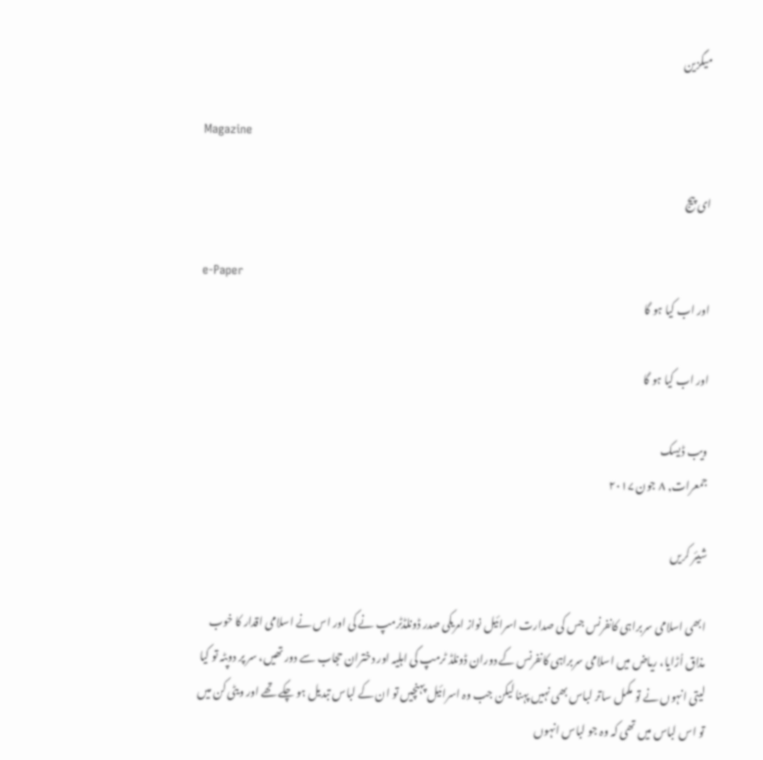میگزین

Magazine

ای پیج

e-Paper
اور اب کیا ہو گا

اور اب کیا ہو گا

ویب ڈیسک
جمعرات, ۸ جون ۲۰۱۷

شیئر کریں

ابھی اسلامی سربراہی کانفرنس جس کی صدارت اسرائیل نواز امریکی صدر ڈونلڈٹرمپ نے کی اور اس نے اسلامی اقدار کا خوب مذاق اُڑایا، ریاض میں اسلامی سربراہی کانفرنس کے دوران ڈونلڈ ٹرمپ کی اہلیہ اور دختران حجاب سے دور تھیں، سر پر دوپٹہ تو کیا لیتی انہوں نے تو مکمل ساتر لباس بھی نہیں پہنا لیکن جب وہ اسرائیل پہنچیں تو ان کے لباس تبدیل ہو چکے تھے اور ویٹی کن میں تو اس لباس میں تھی کہ وہ جو لباس انہوں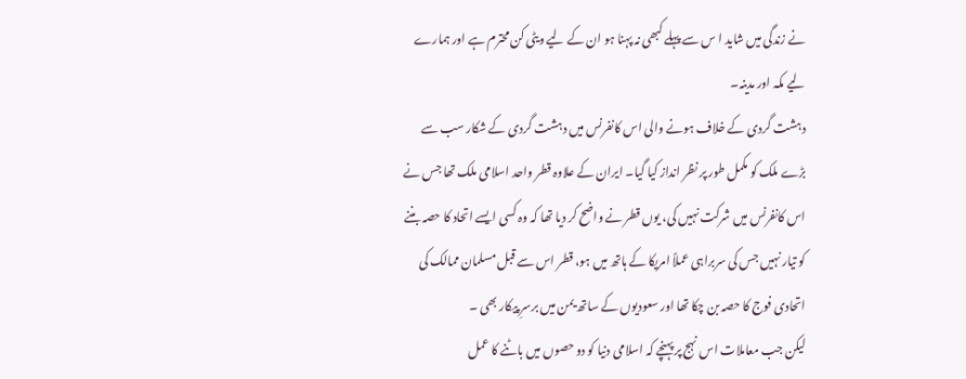نے زندگی میں شاید ا س سے پہلے کبھی نہ پہنا ہو ان کے لیے ویٹی کن محترم ہے اور ہمارے لیے مکہ اور مدینہ۔
دہشت گردی کے خلاف ہونے والی اس کانفرنس میں دہشت گردی کے شکار سب سے بڑے ملک کو مکمل طور پر نظر انداز کیا گیا۔ ایران کے علاوہ قطر واحد اسلامی ملک تھا جس نے اس کانفرنس میں شرکت نہیں کی، یوں قطر نے واضح کر دیا تھا کہ وہ کسی ایسے اتحاد کا حصہ بننے کو تیار نہیں جس کی سربراہی عملاً امریکا کے ہاتھ میں ہو، قطر اس سے قبل مسلمان ممالک کی اتحادی فوج کا حصہ بن چکا تھا اور سعودیوں کے ساتھ یمن میں برسرِ پیکار بھی ۔
لیکن جب معاملات اس نہج پر پہنچے کہ اسلامی دنیا کو دو حصوں میں باٹنے کا عمل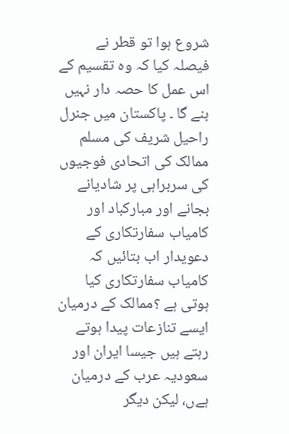شروع ہوا تو قطر نے فیصلہ کیا کہ وہ تقسیم کے اس عمل کا حصہ دار نہیں بنے گا ۔ پاکستان میں جنرل راحیل شریف کی مسلم ممالک کی اتحادی فوجیوں کی سربراہی پر شادیانے بجانے اور مبارکباد اور کامیاب سفارتکاری کے دعویدار اب بتائیں کہ کامیاب سفارتکاری کیا ہوتی ہے ؟ممالک کے درمیان ایسے تنازعات پیدا ہوتے رہتے ہیں جیسا ایران اور سعودیہ عرب کے درمیان ہےں، لیکن دیگر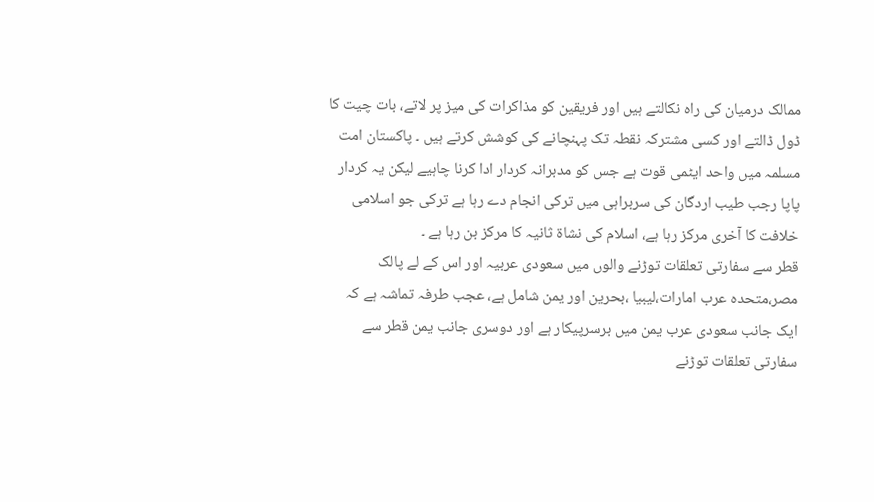ممالک درمیان کی راہ نکالتے ہیں اور فریقین کو مذاکرات کی میز پر لاتے، بات چیت کا ڈول ڈالتے اور کسی مشترکہ نقطہ تک پہنچانے کی کوشش کرتے ہیں ۔ پاکستان امت مسلمہ میں واحد ایٹمی قوت ہے جس کو مدبرانہ کردار ادا کرنا چاہیے لیکن یہ کردار پاپا رجب طیب اردگان کی سربراہی میں ترکی انجام دے رہا ہے ترکی جو اسلامی خلافت کا آخری مرکز رہا ہے، اسلام کی نشاة ثانیہ کا مرکز بن رہا ہے ۔
قطر سے سفارتی تعلقات توڑنے والوں میں سعودی عربیہ اور اس کے لے پالک مصر،متحدہ عرب امارات،لیبیا ،بحرین اور یمن شامل ہے، عجب طرفہ تماشہ ہے کہ ایک جانب سعودی عرب یمن میں برسرپیکار ہے اور دوسری جانب یمن قطر سے سفارتی تعلقات توڑنے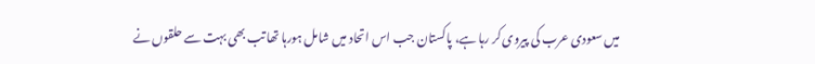میں سعودی عرب کی پیروی کر رہا ہے، پاکستان جب اس اتحاد میں شامل ہورہا تھا تب بھی بہت سے حلقوں نے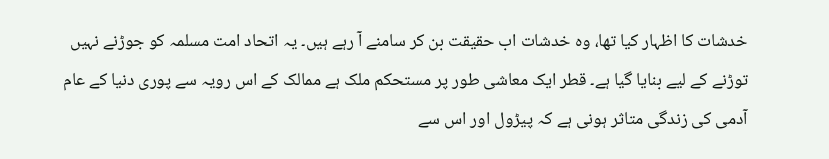خدشات کا اظہار کیا تھا، وہ خدشات اب حقیقت بن کر سامنے آ رہے ہیں۔ یہ اتحاد امت مسلمہ کو جوڑنے نہیں توڑنے کے لیے بنایا گیا ہے۔ قطر ایک معاشی طور پر مستحکم ملک ہے ممالک کے اس رویہ سے پوری دنیا کے عام آدمی کی زندگی متاثر ہونی ہے کہ پیڑول اور اس سے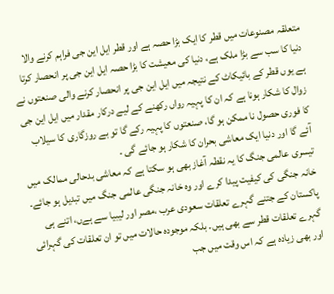متعلقہ مصنوعات میں قطر کا ایک بڑا حصہ ہے اور قطر ایل این جی فراہم کرنے والا دنیا کا سب سے بڑا ملک ہے، دنیا کی معیشت کا بڑا حصہ ایل این جی پر انحصار کرتا ہے یوں قطر کے بائیکاٹ کے نتیجہ میں ایل این جی پر انحصار کرنے والی صنعتوں نے زوال کا شکار ہونا ہے کہ ان کا پہیہ رواں رکھنے کے لیے درکار مقدار میں ایل این جی کا فوری حصول نا ممکن ہو گا، صنعتوں کا پہیہ رکے گا تو بے روزگاری کا سیلاب آئے گا اور دنیا ایک معاشی بحران کا شکار ہو جائے گی ۔
تیسری عالمی جنگ کا یہ نقطہ آغاز بھی ہو سکتا ہے کہ معاشی بدحالی ممالک میں خانہ جنگی کی کیفیت پیدا کرے اور وہ خانہ جنگی عالمی جنگ میں تبدیل ہو جائے۔ پاکستان کے جتنے گہرے تعلقات سعودی عرب ،مصر اور لیبیا سے ہےں، اتنے ہی گہرے تعلقات قطر سے بھی ہیں۔ بلکہ موجودہ حالات میں تو ان تعلقات کی گہرائی اور بھی زیادہ ہے کہ اس وقت میں جب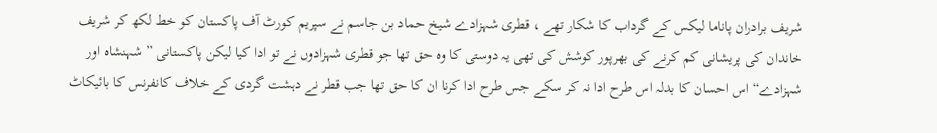شریف برادران پاناما لیکس کے گرداب کا شکار تھے ، قطری شہزادے شیخ حماد بن جاسم نے سپریم کورٹ آف پاکستان کو خط لکھ کر شریف خاندان کی پریشانی کم کرنے کی بھرپور کوشش کی تھی یہ دوستی کا وہ حق تھا جو قطری شہزادوں نے تو ادا کیا لیکن پاکستانی ” شہنشاہ اور شہزادے“ اس احسان کا بدلہ اس طرح ادا نہ کر سکے جس طرح ادا کرنا ان کا حق تھا جب قطر نے دہشت گردی کے خلاف کانفرنس کا بائیکاٹ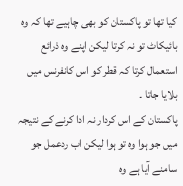کیا تھا تو پاکستان کو بھی چاہیے تھا کہ وہ بائیکاٹ تو نہ کرتا لیکن اپنے وہ ذرائع استعمال کرتا کہ قطر کو اس کانفرنس میں بلایا جاتا ۔
پاکستان کے اس کردار نہ ادا کرنے کے نتیجہ میں جو ہوا وہ تو ہوا لیکن اب ردعمل جو سامنے آیا ہے وہ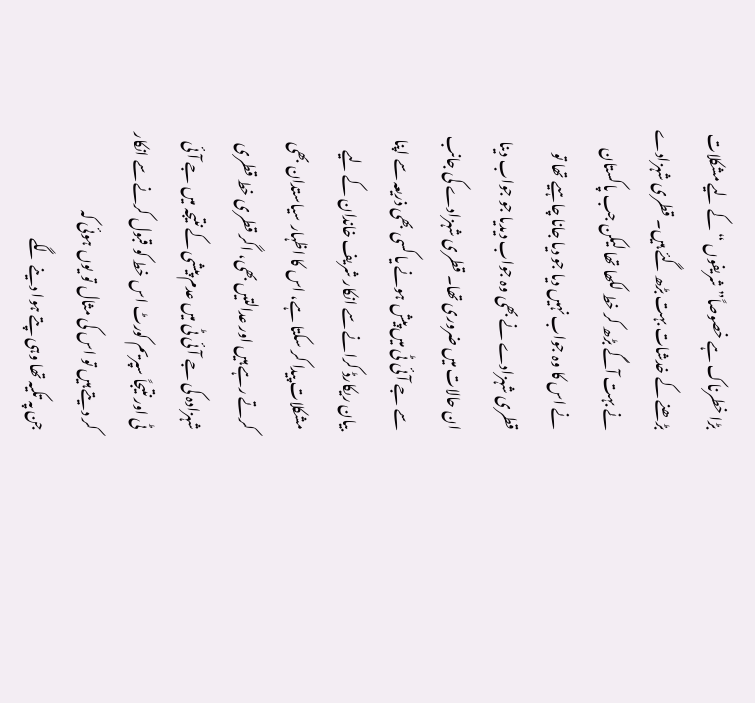بڑا خطرناک ہے خصوصاً” شریفوں “ کے لیے مشکلات بڑھنے کے خدشات بہت بڑھ گئے ہیں۔ قطری شہزادے نے بہت آگے بڑھ کر خط لکھا تھا لیکن جب پاکستان نے اس کا وہ جواب نہیں دیا جو دیا جانا چاہیے تھا تو قطری شہزادے نے بھی وہ جواب دیدیا جو جواب دینا ان حالات میں ضروری تھا۔ قطری شہزادے کی جانب سے جے آئی ٹی میں پیش ہونے یا کسی بھی ذریعہ سے اپنا بیان ریکارڈ کرانے سے انکار شریف خاندان کے لیے مشکلات پیدا کر سکتا ہے، اس کا اظہار سیاستدان بھی کرتے رہے ہیں اور عدالتیں بھی، اگر قطری خط قطری شہزادہ کی جے آئی ٹی میں عدم پیشی کے نتیجہ میں جے آئی ٹی اور نتیجاً سپریم کورٹ اس خط کو قبول کرنے سے انکار کر دیتے ہیں تو اس کی مثال تو یوں ہوئی کہ
جن پہ تکیہ تھا وہی پتے ہوا دینے لگے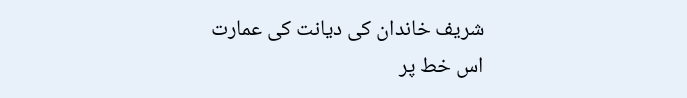شریف خاندان کی دیانت کی عمارت اس خط پر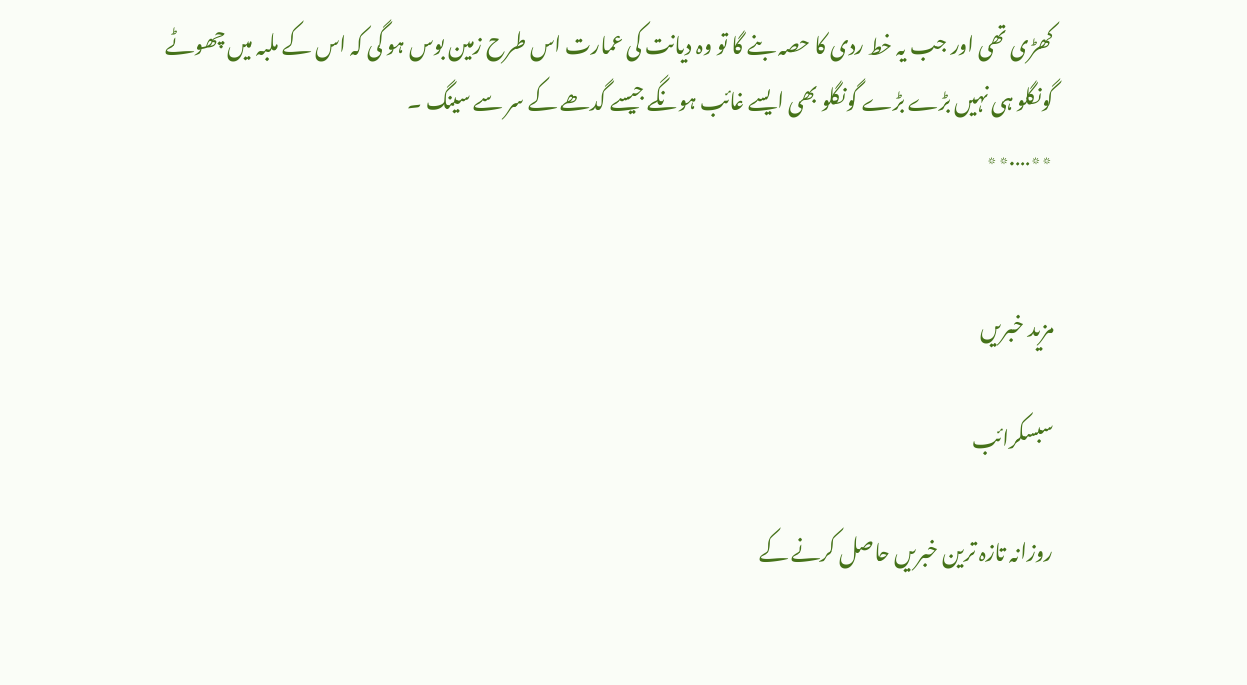کھڑی تھی اور جب یہ خط ردی کا حصہ بنے گا تو وہ دیانت کی عمارت اس طرح زمین بوس ہو گی کہ اس کے ملبہ میں چھوٹے گونگلو ہی نہیں بڑے بڑے گونگلو بھی ایسے غائب ہونگے جیسے گدھے کے سر سے سینگ ۔
٭٭….٭٭


مزید خبریں

سبسکرائب

روزانہ تازہ ترین خبریں حاصل کرنے کے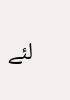لئے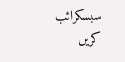سبسکرائب کریں